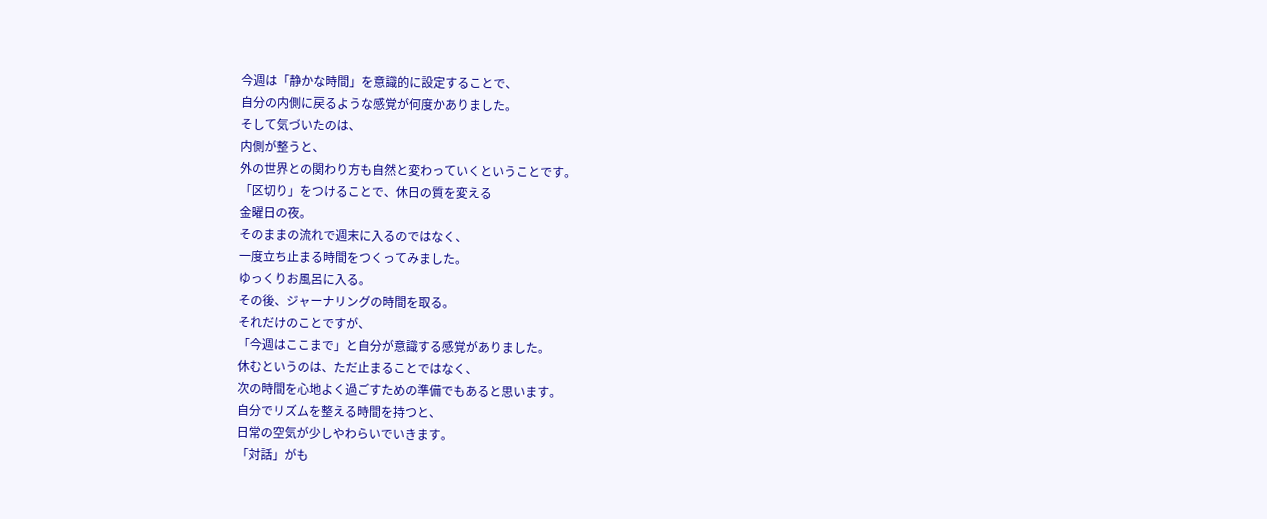今週は「静かな時間」を意識的に設定することで、
自分の内側に戻るような感覚が何度かありました。
そして気づいたのは、
内側が整うと、
外の世界との関わり方も自然と変わっていくということです。
「区切り」をつけることで、休日の質を変える
金曜日の夜。
そのままの流れで週末に入るのではなく、
一度立ち止まる時間をつくってみました。
ゆっくりお風呂に入る。
その後、ジャーナリングの時間を取る。
それだけのことですが、
「今週はここまで」と自分が意識する感覚がありました。
休むというのは、ただ止まることではなく、
次の時間を心地よく過ごすための準備でもあると思います。
自分でリズムを整える時間を持つと、
日常の空気が少しやわらいでいきます。
「対話」がも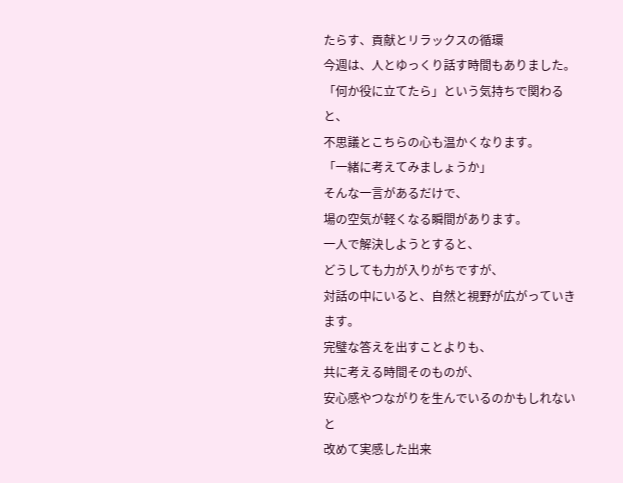たらす、貢献とリラックスの循環
今週は、人とゆっくり話す時間もありました。
「何か役に立てたら」という気持ちで関わると、
不思議とこちらの心も温かくなります。
「一緒に考えてみましょうか」
そんな一言があるだけで、
場の空気が軽くなる瞬間があります。
一人で解決しようとすると、
どうしても力が入りがちですが、
対話の中にいると、自然と視野が広がっていきます。
完璧な答えを出すことよりも、
共に考える時間そのものが、
安心感やつながりを生んでいるのかもしれないと
改めて実感した出来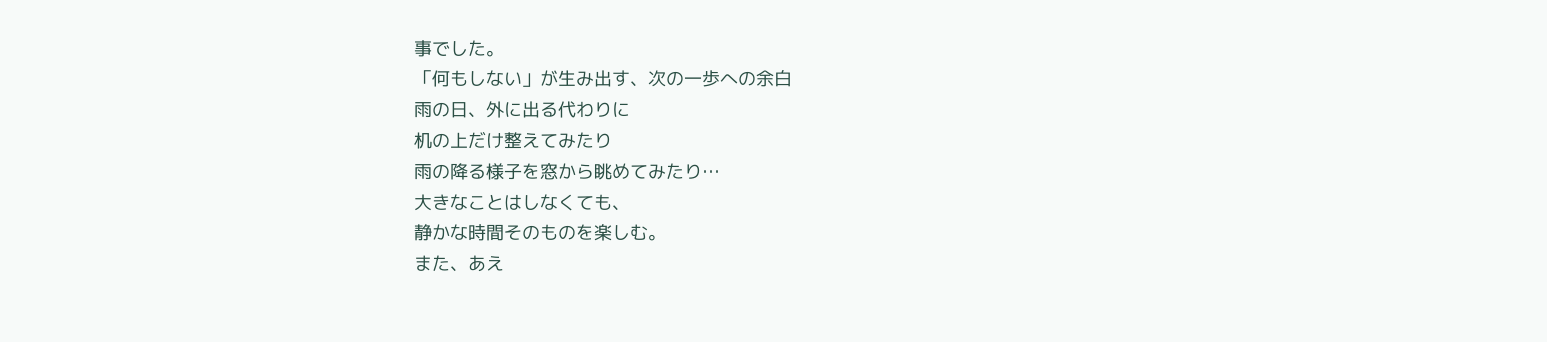事でした。
「何もしない」が生み出す、次の一歩への余白
雨の日、外に出る代わりに
机の上だけ整えてみたり
雨の降る様子を窓から眺めてみたり…
大きなことはしなくても、
静かな時間そのものを楽しむ。
また、あえ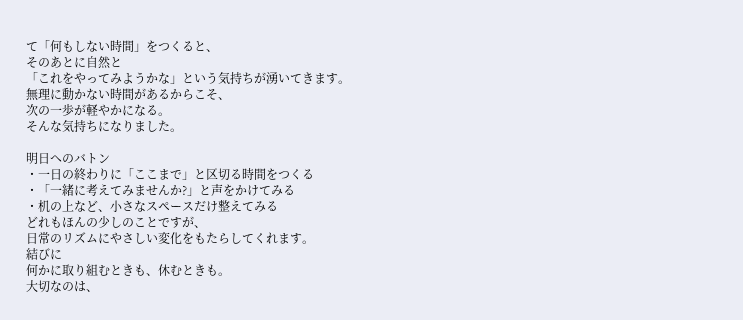て「何もしない時間」をつくると、
そのあとに自然と
「これをやってみようかな」という気持ちが湧いてきます。
無理に動かない時間があるからこそ、
次の一歩が軽やかになる。
そんな気持ちになりました。

明日へのバトン
・一日の終わりに「ここまで」と区切る時間をつくる
・「一緒に考えてみませんか?」と声をかけてみる
・机の上など、小さなスペースだけ整えてみる
どれもほんの少しのことですが、
日常のリズムにやさしい変化をもたらしてくれます。
結びに
何かに取り組むときも、休むときも。
大切なのは、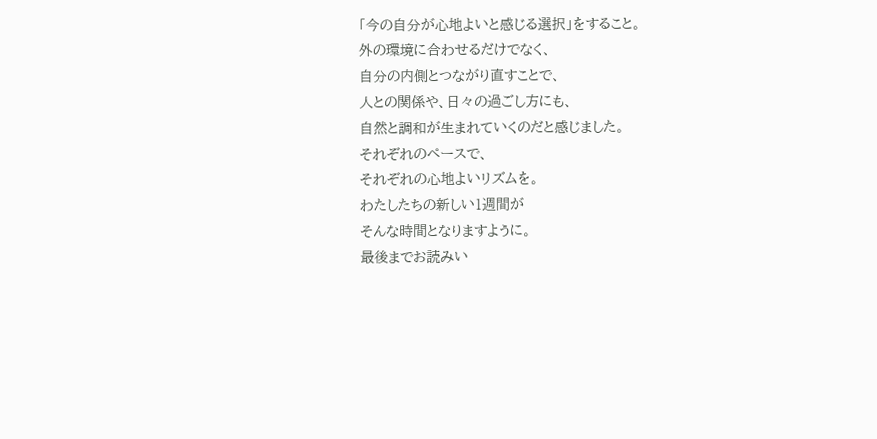「今の自分が心地よいと感じる選択」をすること。
外の環境に合わせるだけでなく、
自分の内側とつながり直すことで、
人との関係や、日々の過ごし方にも、
自然と調和が生まれていくのだと感じました。
それぞれのペースで、
それぞれの心地よいリズムを。
わたしたちの新しい1週間が
そんな時間となりますように。
最後までお読みい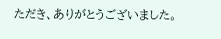ただき、ありがとうございました。